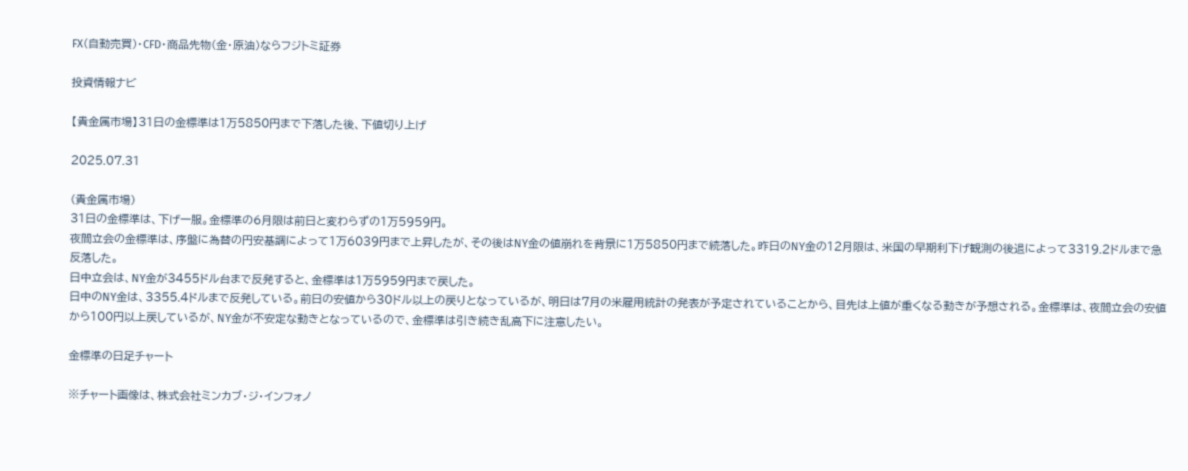FX(自動売買)・CFD・商品先物(金・原油)ならフジトミ証券

投資情報ナビ

【貴金属市場】31日の金標準は1万5850円まで下落した後、下値切り上げ

2025.07.31

(貴金属市場)
31日の金標準は、下げ一服。金標準の6月限は前日と変わらずの1万5959円。
夜間立会の金標準は、序盤に為替の円安基調によって1万6039円まで上昇したが、その後はNY金の値崩れを背景に1万5850円まで続落した。昨日のNY金の12月限は、米国の早期利下げ観測の後退によって3319.2ドルまで急反落した。
日中立会は、NY金が3455ドル台まで反発すると、金標準は1万5959円まで戻した。
日中のNY金は、3355.4ドルまで反発している。前日の安値から30ドル以上の戻りとなっているが、明日は7月の米雇用統計の発表が予定されていることから、目先は上値が重くなる動きが予想される。金標準は、夜間立会の安値から100円以上戻しているが、NY金が不安定な動きとなっているので、金標準は引き続き乱高下に注意したい。

金標準の日足チャート

※チャート画像は、株式会社ミンカブ・ジ・インフォノ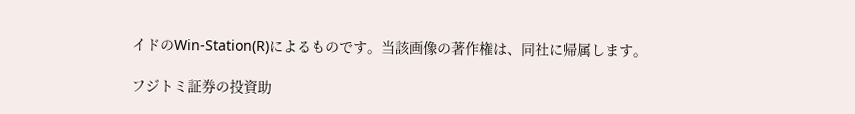イドのWin-Station(R)によるものです。当該画像の著作権は、同社に帰属します。

フジトミ証券の投資助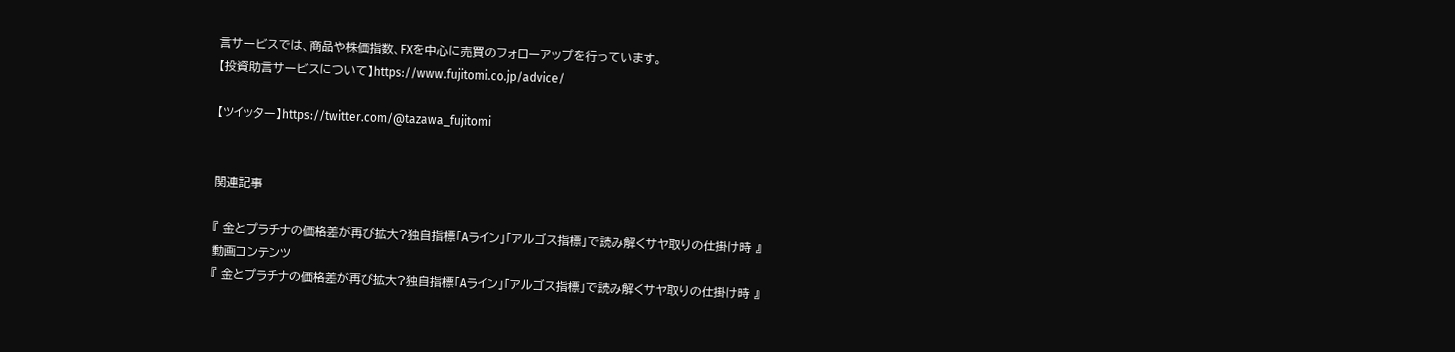言サービスでは、商品や株価指数、FXを中心に売買のフォローアップを行っています。
【投資助言サービスについて】https://www.fujitomi.co.jp/advice/

【ツイッター】https://twitter.com/@tazawa_fujitomi


関連記事

『 金とプラチナの価格差が再び拡大?独自指標「Aライン」「アルゴス指標」で読み解くサヤ取りの仕掛け時 』
動画コンテンツ
『 金とプラチナの価格差が再び拡大?独自指標「Aライン」「アルゴス指標」で読み解くサヤ取りの仕掛け時 』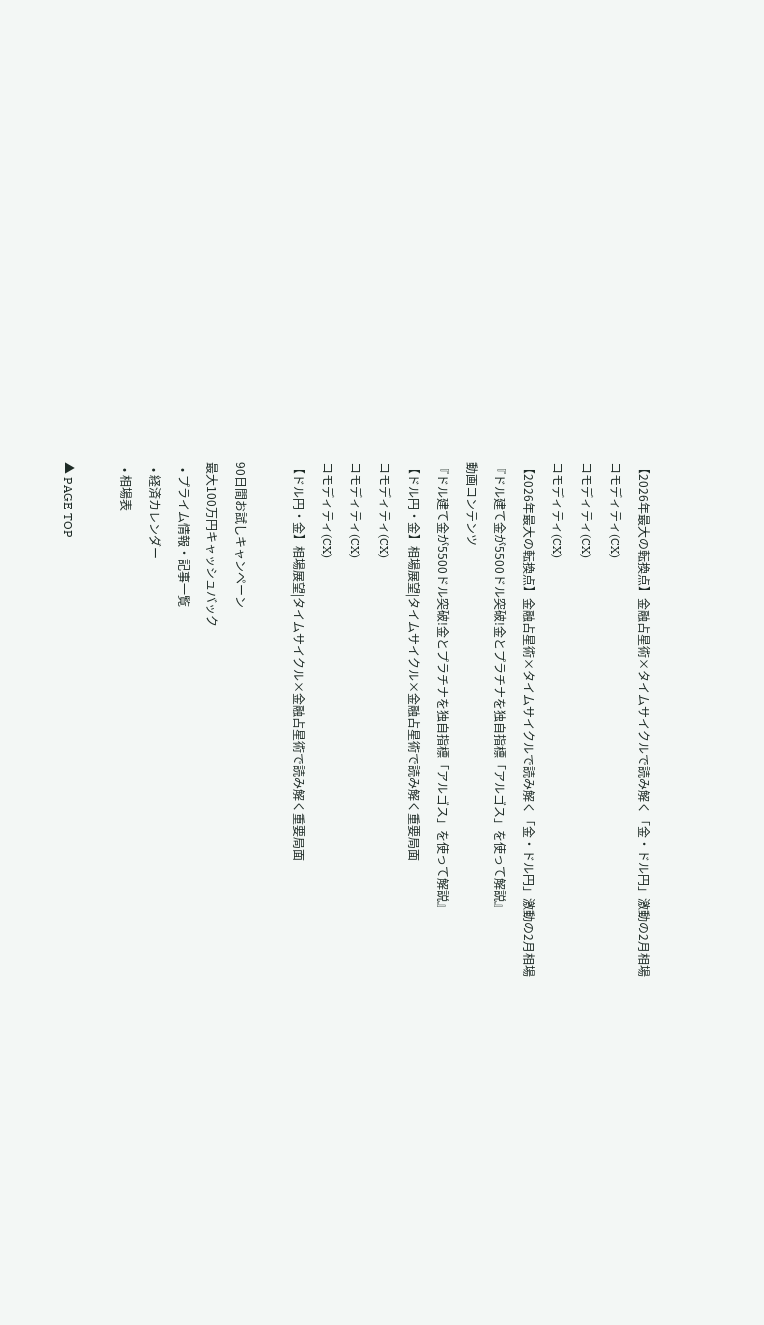【2026年最大の転換点】金融占星術×タイムサイクルで読み解く「金・ドル円」激動の2月相場
コモディティ(CX)
コモディティ(CX)
コモディティ(CX)
【2026年最大の転換点】金融占星術×タイムサイクルで読み解く「金・ドル円」激動の2月相場
『ドル建て金が5500ドル突破!金とプラチナを独自指標「アルゴス」を使って解説』
動画コンテンツ
『ドル建て金が5500ドル突破!金とプラチナを独自指標「アルゴス」を使って解説』
【ドル円・金】相場展望|タイムサイクル×金融占星術で読み解く重要局面
コモディティ(CX)
コモディティ(CX)
コモディティ(CX)
【ドル円・金】相場展望|タイムサイクル×金融占星術で読み解く重要局面

90日間お試しキャンペーン
最大100万円キャッシュバック
  • プライム情報・記事一覧
  • 経済カレンダー
  • 相場表

▲ PAGE TOP